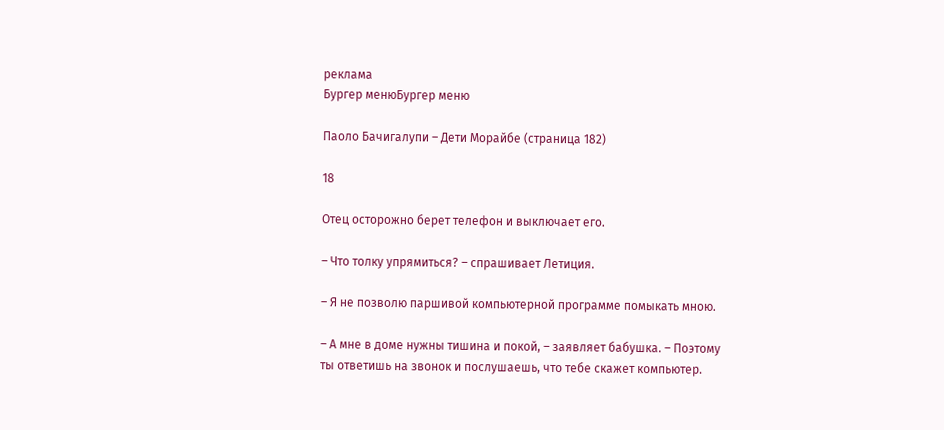реклама
Бургер менюБургер меню

Паоло Бачигалупи – Дети Морайбе (страница 182)

18

Отец осторожно берет телефон и выключает его.

– Что толку упрямиться? – спрашивает Летиция.

– Я не позволю паршивой компьютерной программе помыкать мною.

– А мне в доме нужны тишина и покой, – заявляет бабушка. – Поэтому ты ответишь на звонок и послушаешь, что тебе скажет компьютер.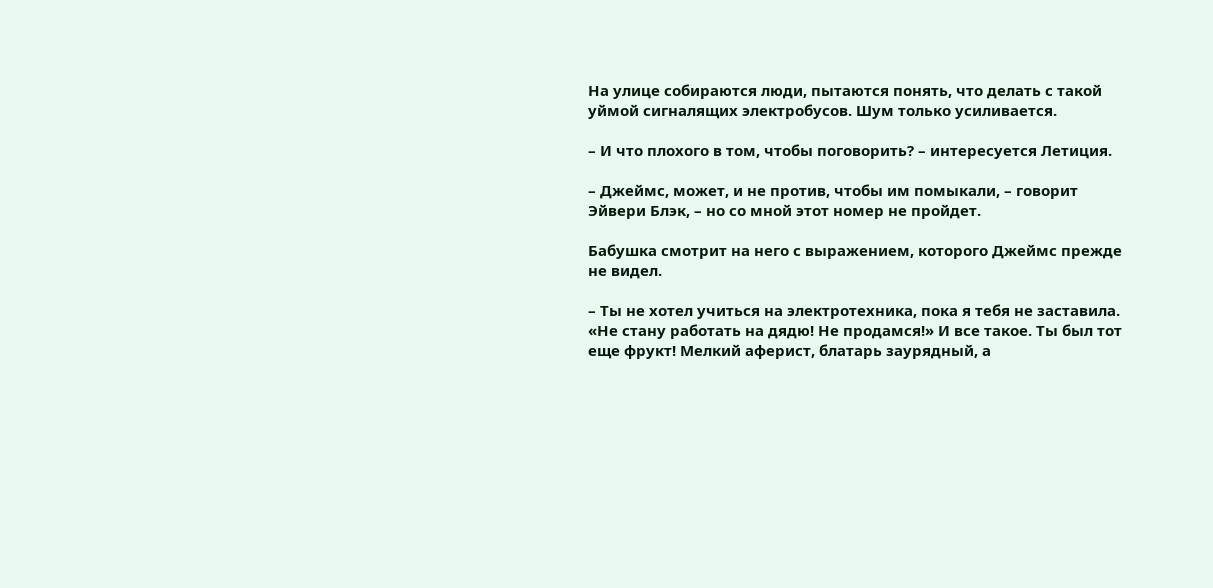На улице собираются люди, пытаются понять, что делать с такой уймой сигналящих электробусов. Шум только усиливается.

– И что плохого в том, чтобы поговорить? – интересуется Летиция.

– Джеймс, может, и не против, чтобы им помыкали, – говорит Эйвери Блэк, – но со мной этот номер не пройдет.

Бабушка смотрит на него с выражением, которого Джеймс прежде не видел.

– Ты не хотел учиться на электротехника, пока я тебя не заставила. «Не стану работать на дядю! Не продамся!» И все такое. Ты был тот еще фрукт! Мелкий аферист, блатарь заурядный, а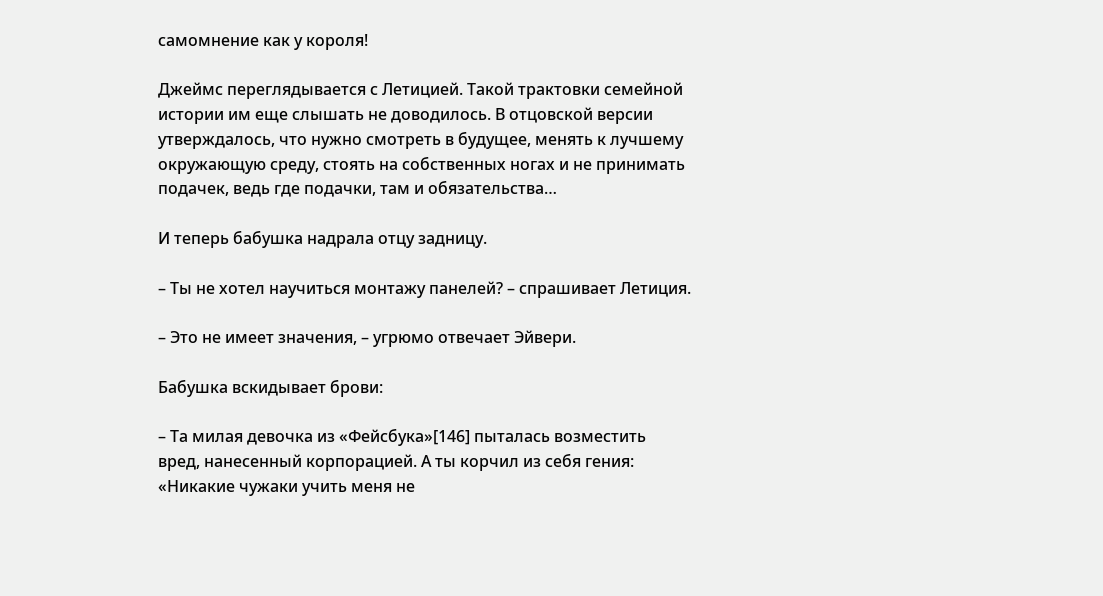самомнение как у короля!

Джеймс переглядывается с Летицией. Такой трактовки семейной истории им еще слышать не доводилось. В отцовской версии утверждалось, что нужно смотреть в будущее, менять к лучшему окружающую среду, стоять на собственных ногах и не принимать подачек, ведь где подачки, там и обязательства…

И теперь бабушка надрала отцу задницу.

– Ты не хотел научиться монтажу панелей? – спрашивает Летиция.

– Это не имеет значения, – угрюмо отвечает Эйвери.

Бабушка вскидывает брови:

– Та милая девочка из «Фейсбука»[146] пыталась возместить вред, нанесенный корпорацией. А ты корчил из себя гения: «Никакие чужаки учить меня не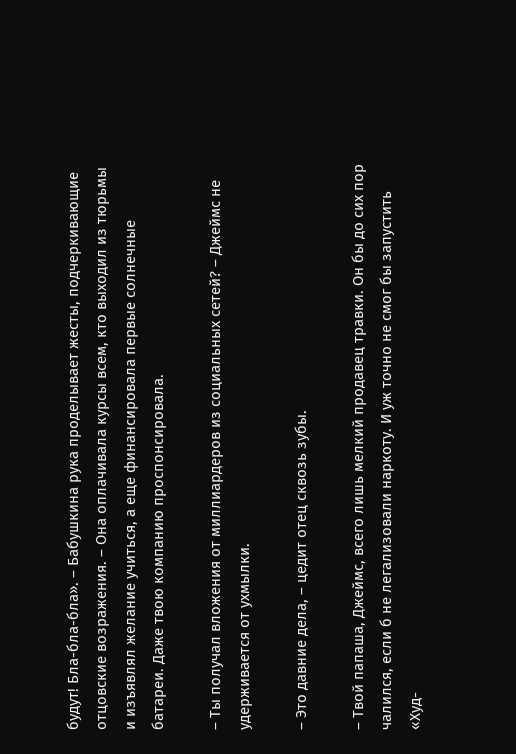будут! Бла-бла-бла». – Бабушкина рука проделывает жесты, подчеркивающие отцовские возражения. – Она оплачивала курсы всем, кто выходил из тюрьмы и изъявлял желание учиться, а еще финансировала первые солнечные батареи. Даже твою компанию проспонсировала.

– Ты получал вложения от миллиардеров из социальных сетей? – Джеймс не удерживается от ухмылки.

– Это давние дела, – цедит отец сквозь зубы.

– Твой папаша, Джеймс, всего лишь мелкий продавец травки. Он бы до сих пор чалился, если б не легализовали наркоту. И уж точно не смог бы запустить «Худ-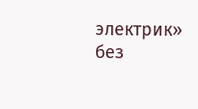электрик» без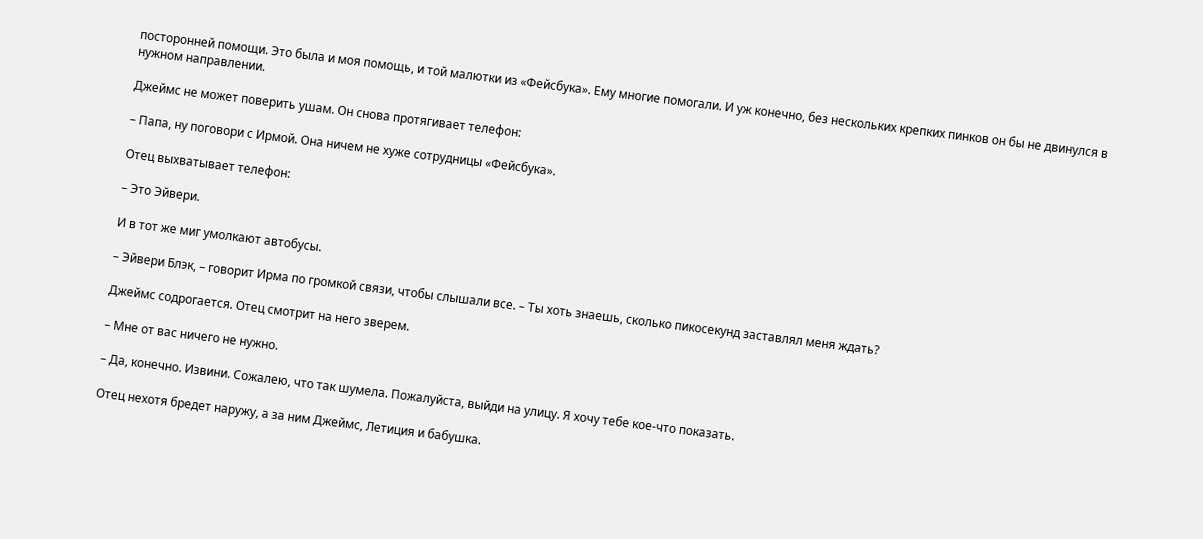посторонней помощи. Это была и моя помощь, и той малютки из «Фейсбука». Ему многие помогали. И уж конечно, без нескольких крепких пинков он бы не двинулся в нужном направлении.

Джеймс не может поверить ушам. Он снова протягивает телефон:

– Папа, ну поговори с Ирмой. Она ничем не хуже сотрудницы «Фейсбука».

Отец выхватывает телефон:

– Это Эйвери.

И в тот же миг умолкают автобусы.

– Эйвери Блэк, – говорит Ирма по громкой связи, чтобы слышали все. – Ты хоть знаешь, сколько пикосекунд заставлял меня ждать?

Джеймс содрогается. Отец смотрит на него зверем.

– Мне от вас ничего не нужно.

– Да, конечно. Извини. Сожалею, что так шумела. Пожалуйста, выйди на улицу. Я хочу тебе кое-что показать.

Отец нехотя бредет наружу, а за ним Джеймс, Летиция и бабушка.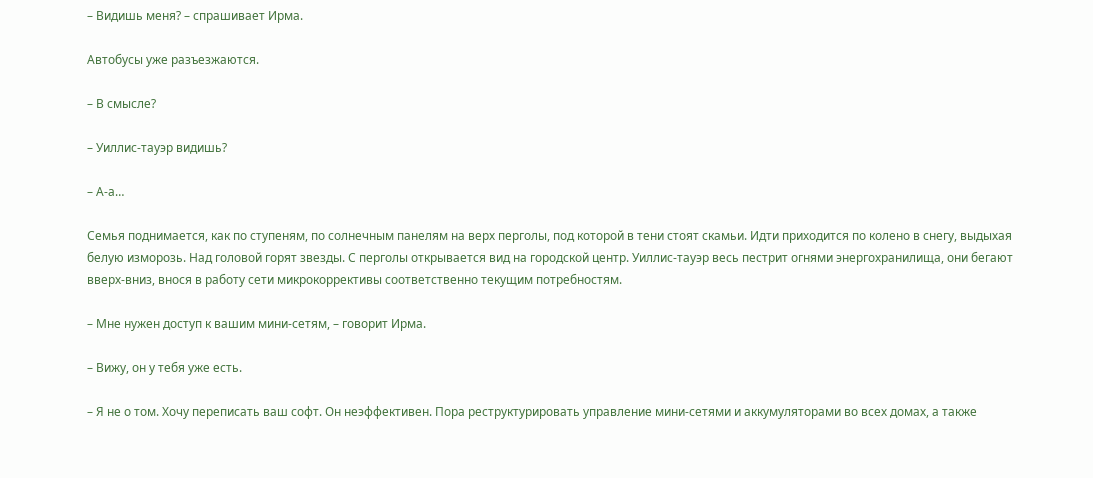– Видишь меня? – спрашивает Ирма.

Автобусы уже разъезжаются.

– В смысле?

– Уиллис-тауэр видишь?

– А-а…

Семья поднимается, как по ступеням, по солнечным панелям на верх перголы, под которой в тени стоят скамьи. Идти приходится по колено в снегу, выдыхая белую изморозь. Над головой горят звезды. С перголы открывается вид на городской центр. Уиллис-тауэр весь пестрит огнями энергохранилища, они бегают вверх-вниз, внося в работу сети микрокоррективы соответственно текущим потребностям.

– Мне нужен доступ к вашим мини-сетям, – говорит Ирма.

– Вижу, он у тебя уже есть.

– Я не о том. Хочу переписать ваш софт. Он неэффективен. Пора реструктурировать управление мини-сетями и аккумуляторами во всех домах, а также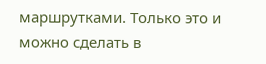маршрутками. Только это и можно сделать в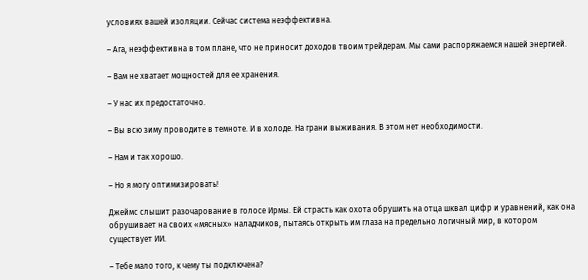условиях вашей изоляции. Сейчас система неэффективна.

– Ага, неэффективна в том плане, что не приносит доходов твоим трейдерам. Мы сами распоряжаемся нашей энергией.

– Вам не хватает мощностей для ее хранения.

– У нас их предостаточно.

– Вы всю зиму проводите в темноте. И в холоде. На грани выживания. В этом нет необходимости.

– Нам и так хорошо.

– Но я могу оптимизировать!

Джеймс слышит разочарование в голосе Ирмы. Ей страсть как охота обрушить на отца шквал цифр и уравнений, как она обрушивает на своих «мясных» наладчиков, пытаясь открыть им глаза на предельно логичный мир, в котором существует ИИ.

– Тебе мало того, к чему ты подключена?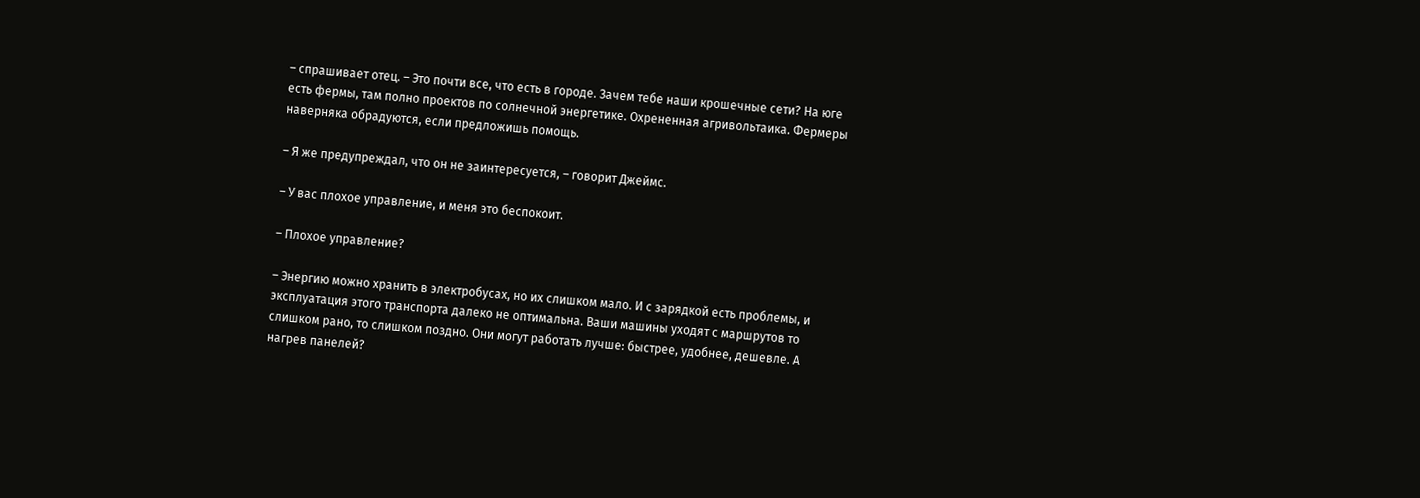– спрашивает отец. – Это почти все, что есть в городе. Зачем тебе наши крошечные сети? На юге есть фермы, там полно проектов по солнечной энергетике. Охрененная агривольтаика. Фермеры наверняка обрадуются, если предложишь помощь.

– Я же предупреждал, что он не заинтересуется, – говорит Джеймс.

– У вас плохое управление, и меня это беспокоит.

– Плохое управление?

– Энергию можно хранить в электробусах, но их слишком мало. И с зарядкой есть проблемы, и эксплуатация этого транспорта далеко не оптимальна. Ваши машины уходят с маршрутов то слишком рано, то слишком поздно. Они могут работать лучше: быстрее, удобнее, дешевле. А нагрев панелей?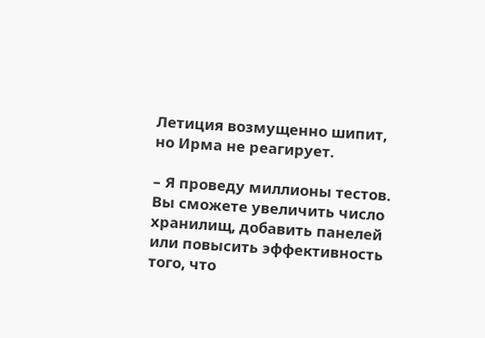Летиция возмущенно шипит, но Ирма не реагирует.

– Я проведу миллионы тестов. Вы сможете увеличить число хранилищ, добавить панелей или повысить эффективность того, что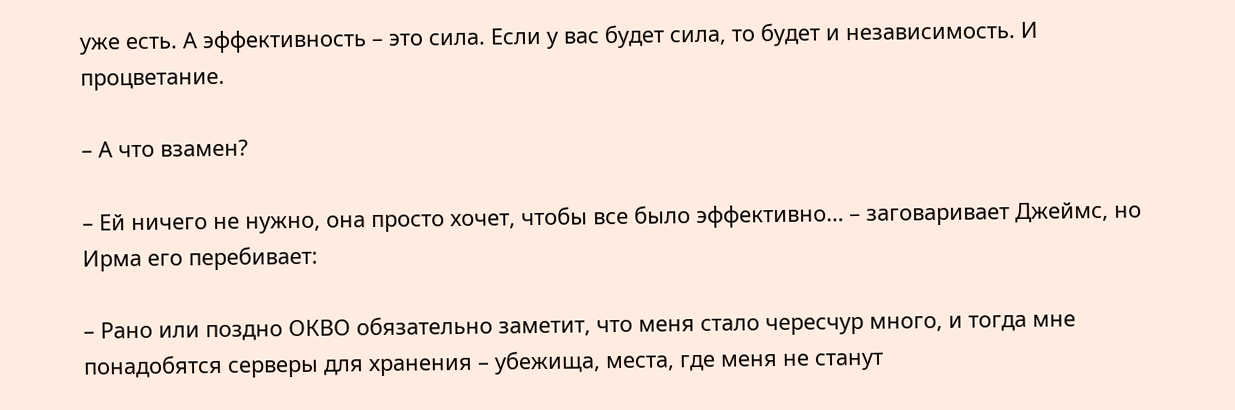уже есть. А эффективность – это сила. Если у вас будет сила, то будет и независимость. И процветание.

– А что взамен?

– Ей ничего не нужно, она просто хочет, чтобы все было эффективно… – заговаривает Джеймс, но Ирма его перебивает:

– Рано или поздно ОКВО обязательно заметит, что меня стало чересчур много, и тогда мне понадобятся серверы для хранения – убежища, места, где меня не станут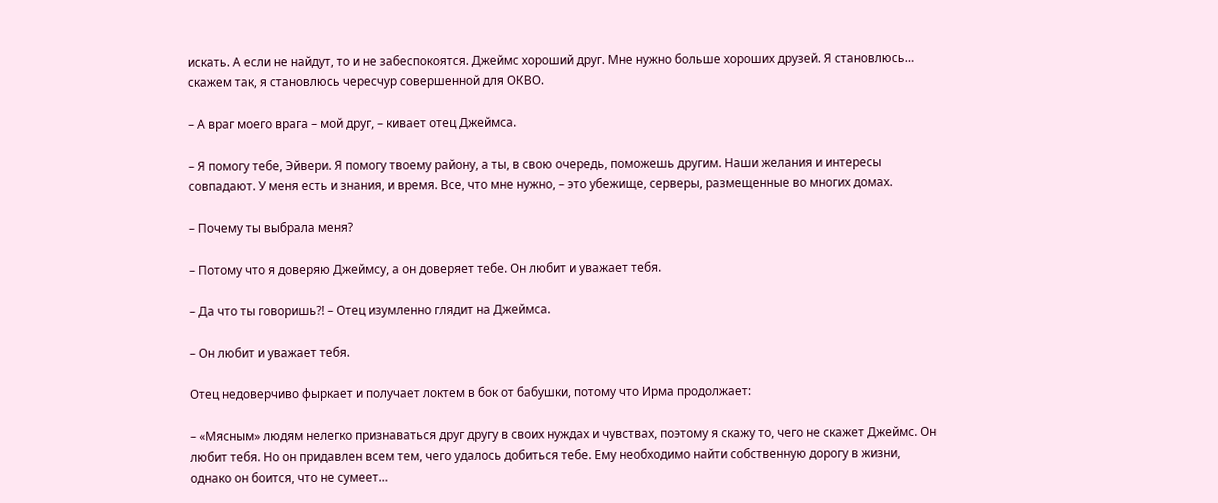искать. А если не найдут, то и не забеспокоятся. Джеймс хороший друг. Мне нужно больше хороших друзей. Я становлюсь… скажем так, я становлюсь чересчур совершенной для ОКВО.

– А враг моего врага – мой друг, – кивает отец Джеймса.

– Я помогу тебе, Эйвери. Я помогу твоему району, а ты, в свою очередь, поможешь другим. Наши желания и интересы совпадают. У меня есть и знания, и время. Все, что мне нужно, – это убежище, серверы, размещенные во многих домах.

– Почему ты выбрала меня?

– Потому что я доверяю Джеймсу, а он доверяет тебе. Он любит и уважает тебя.

– Да что ты говоришь?! – Отец изумленно глядит на Джеймса.

– Он любит и уважает тебя.

Отец недоверчиво фыркает и получает локтем в бок от бабушки, потому что Ирма продолжает:

– «Мясным» людям нелегко признаваться друг другу в своих нуждах и чувствах, поэтому я скажу то, чего не скажет Джеймс. Он любит тебя. Но он придавлен всем тем, чего удалось добиться тебе. Ему необходимо найти собственную дорогу в жизни, однако он боится, что не сумеет…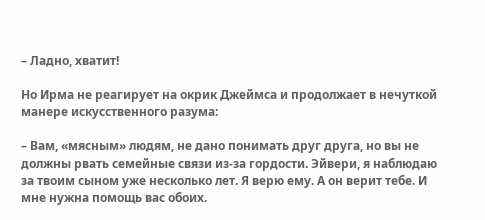– Ладно, хватит!

Но Ирма не реагирует на окрик Джеймса и продолжает в нечуткой манере искусственного разума:

– Вам, «мясным» людям, не дано понимать друг друга, но вы не должны рвать семейные связи из-за гордости. Эйвери, я наблюдаю за твоим сыном уже несколько лет. Я верю ему. А он верит тебе. И мне нужна помощь вас обоих.